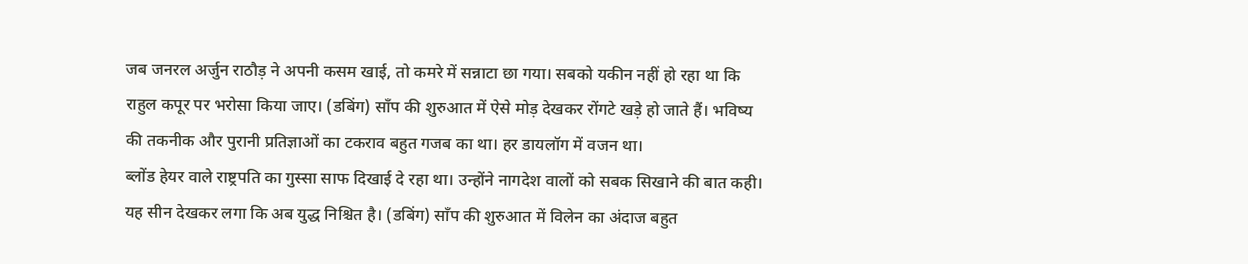जब जनरल अर्जुन राठौड़ ने अपनी कसम खाई, तो कमरे में सन्नाटा छा गया। सबको यकीन नहीं हो रहा था कि राहुल कपूर पर भरोसा किया जाए। (डबिंग) साँप की शुरुआत में ऐसे मोड़ देखकर रोंगटे खड़े हो जाते हैं। भविष्य की तकनीक और पुरानी प्रतिज्ञाओं का टकराव बहुत गजब का था। हर डायलॉग में वजन था।
ब्लोंड हेयर वाले राष्ट्रपति का गुस्सा साफ दिखाई दे रहा था। उन्होंने नागदेश वालों को सबक सिखाने की बात कही। यह सीन देखकर लगा कि अब युद्ध निश्चित है। (डबिंग) साँप की शुरुआत में विलेन का अंदाज बहुत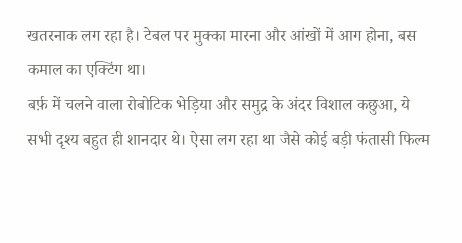खतरनाक लग रहा है। टेबल पर मुक्का मारना और आंखों में आग होना, बस कमाल का एक्टिंग था।
बर्फ़ में चलने वाला रोबोटिक भेड़िया और समुद्र के अंदर विशाल कछुआ, ये सभी दृश्य बहुत ही शानदार थे। ऐसा लग रहा था जैसे कोई बड़ी फंतासी फिल्म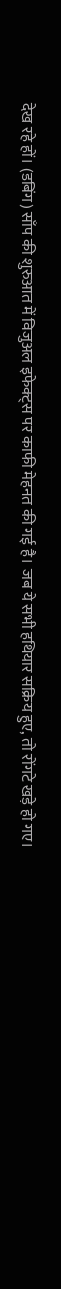देख रहे हों। (डबिंग) साँप की शुरुआत में विजुअल इफेक्ट्स पर काफी मेहनत की गई है। जब ये सभी हथियार सक्रिय हुए, तो रोंगटे खड़े हो गए।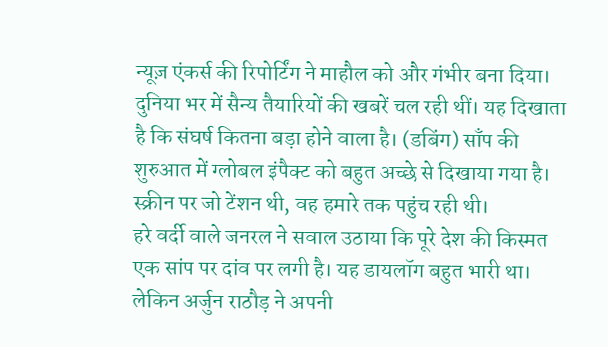न्यूज़ एंकर्स की रिपोर्टिंग ने माहौल को और गंभीर बना दिया। दुनिया भर में सैन्य तैयारियों की खबरें चल रही थीं। यह दिखाता है कि संघर्ष कितना बड़ा होने वाला है। (डबिंग) साँप की शुरुआत में ग्लोबल इंपैक्ट को बहुत अच्छे से दिखाया गया है। स्क्रीन पर जो टेंशन थी, वह हमारे तक पहुंच रही थी।
हरे वर्दी वाले जनरल ने सवाल उठाया कि पूरे देश की किस्मत एक सांप पर दांव पर लगी है। यह डायलॉग बहुत भारी था। लेकिन अर्जुन राठौड़ ने अपनी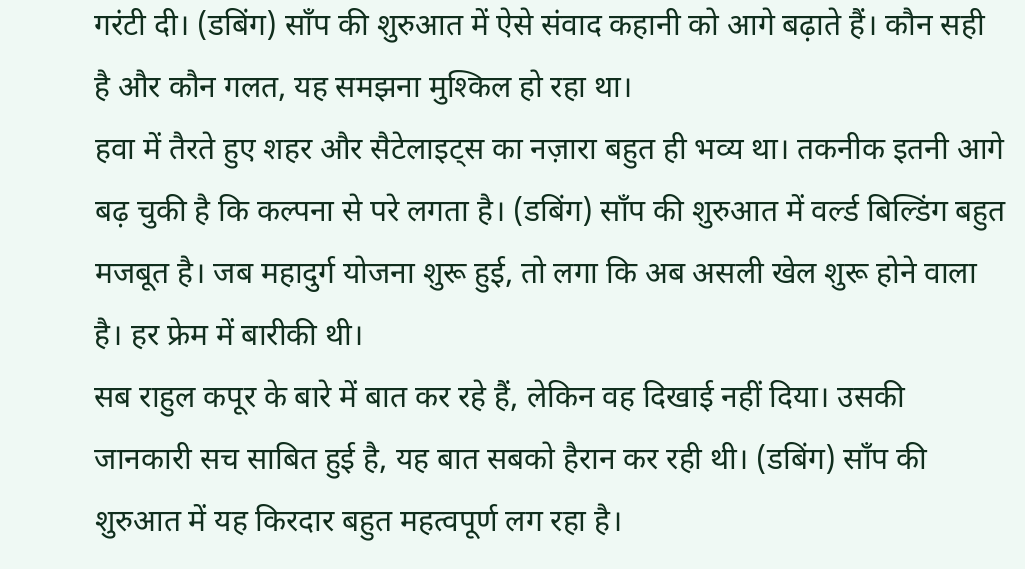गरंटी दी। (डबिंग) साँप की शुरुआत में ऐसे संवाद कहानी को आगे बढ़ाते हैं। कौन सही है और कौन गलत, यह समझना मुश्किल हो रहा था।
हवा में तैरते हुए शहर और सैटेलाइट्स का नज़ारा बहुत ही भव्य था। तकनीक इतनी आगे बढ़ चुकी है कि कल्पना से परे लगता है। (डबिंग) साँप की शुरुआत में वर्ल्ड बिल्डिंग बहुत मजबूत है। जब महादुर्ग योजना शुरू हुई, तो लगा कि अब असली खेल शुरू होने वाला है। हर फ्रेम में बारीकी थी।
सब राहुल कपूर के बारे में बात कर रहे हैं, लेकिन वह दिखाई नहीं दिया। उसकी जानकारी सच साबित हुई है, यह बात सबको हैरान कर रही थी। (डबिंग) साँप की शुरुआत में यह किरदार बहुत महत्वपूर्ण लग रहा है।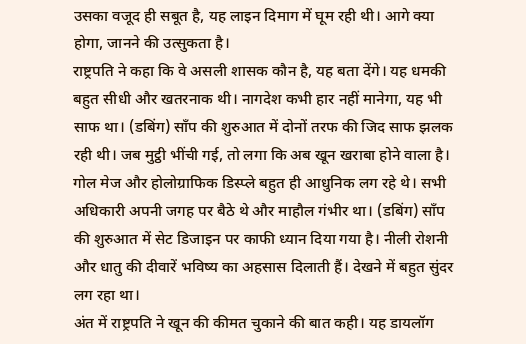उसका वजूद ही सबूत है, यह लाइन दिमाग में घूम रही थी। आगे क्या होगा, जानने की उत्सुकता है।
राष्ट्रपति ने कहा कि वे असली शासक कौन है, यह बता देंगे। यह धमकी बहुत सीधी और खतरनाक थी। नागदेश कभी हार नहीं मानेगा, यह भी साफ था। (डबिंग) साँप की शुरुआत में दोनों तरफ की जिद साफ झलक रही थी। जब मुट्ठी भींची गई, तो लगा कि अब खून खराबा होने वाला है।
गोल मेज और होलोग्राफिक डिस्प्ले बहुत ही आधुनिक लग रहे थे। सभी अधिकारी अपनी जगह पर बैठे थे और माहौल गंभीर था। (डबिंग) साँप की शुरुआत में सेट डिजाइन पर काफी ध्यान दिया गया है। नीली रोशनी और धातु की दीवारें भविष्य का अहसास दिलाती हैं। देखने में बहुत सुंदर लग रहा था।
अंत में राष्ट्रपति ने खून की कीमत चुकाने की बात कही। यह डायलॉग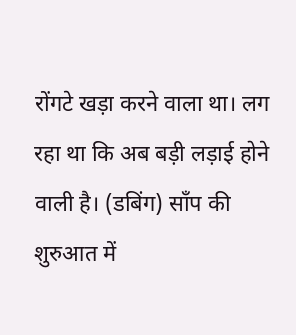रोंगटे खड़ा करने वाला था। लग रहा था कि अब बड़ी लड़ाई होने वाली है। (डबिंग) साँप की शुरुआत में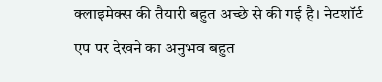क्लाइमेक्स की तैयारी बहुत अच्छे से की गई है। नेटशॉर्ट एप पर देखने का अनुभव बहुत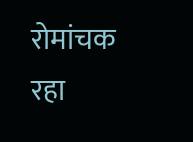रोमांचक रहा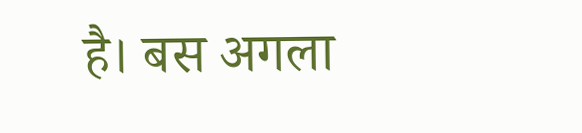है। बस अगला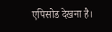एपिसोड देखना है।